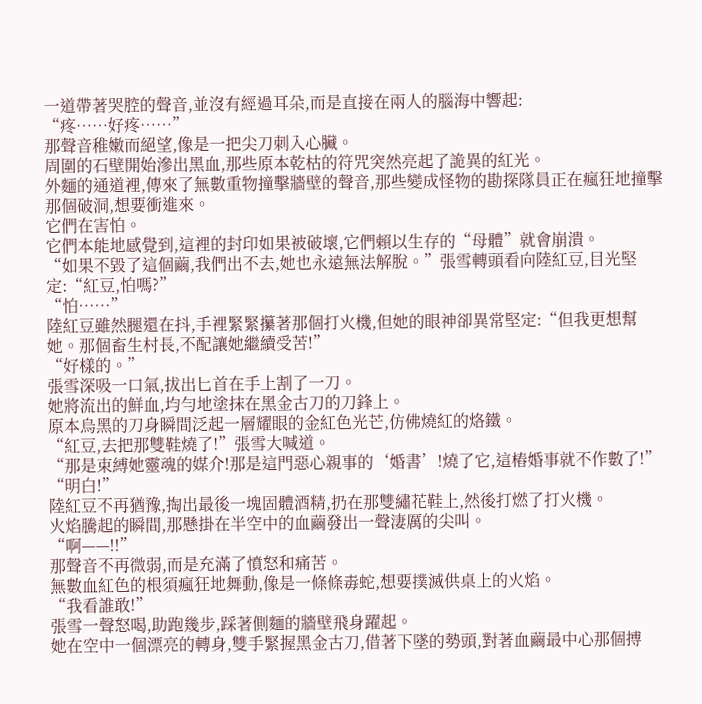一道帶著哭腔的聲音,並沒有經過耳朵,而是直接在兩人的腦海中響起:
“疼……好疼……”
那聲音稚嫩而絕望,像是一把尖刀刺入心臟。
周圍的石壁開始滲出黑血,那些原本乾枯的符咒突然亮起了詭異的紅光。
外麵的通道裡,傳來了無數重物撞擊牆壁的聲音,那些變成怪物的勘探隊員正在瘋狂地撞擊那個破洞,想要衝進來。
它們在害怕。
它們本能地感覺到,這裡的封印如果被破壞,它們賴以生存的“母體”就會崩潰。
“如果不毀了這個繭,我們出不去,她也永遠無法解脫。”張雪轉頭看向陸紅豆,目光堅定:“紅豆,怕嗎?”
“怕……”
陸紅豆雖然腿還在抖,手裡緊緊攥著那個打火機,但她的眼神卻異常堅定:“但我更想幫她。那個畜生村長,不配讓她繼續受苦!”
“好樣的。”
張雪深吸一口氣,拔出匕首在手上割了一刀。
她將流出的鮮血,均勻地塗抹在黑金古刀的刀鋒上。
原本烏黑的刀身瞬間泛起一層耀眼的金紅色光芒,仿佛燒紅的烙鐵。
“紅豆,去把那雙鞋燒了!”張雪大喊道。
“那是束縛她靈魂的媒介!那是這門惡心親事的‘婚書’!燒了它,這樁婚事就不作數了!”
“明白!”
陸紅豆不再猶豫,掏出最後一塊固體酒精,扔在那雙繡花鞋上,然後打燃了打火機。
火焰騰起的瞬間,那懸掛在半空中的血繭發出一聲淒厲的尖叫。
“啊——!!”
那聲音不再微弱,而是充滿了憤怒和痛苦。
無數血紅色的根須瘋狂地舞動,像是一條條毒蛇,想要撲滅供桌上的火焰。
“我看誰敢!”
張雪一聲怒喝,助跑幾步,踩著側麵的牆壁飛身躍起。
她在空中一個漂亮的轉身,雙手緊握黑金古刀,借著下墜的勢頭,對著血繭最中心那個搏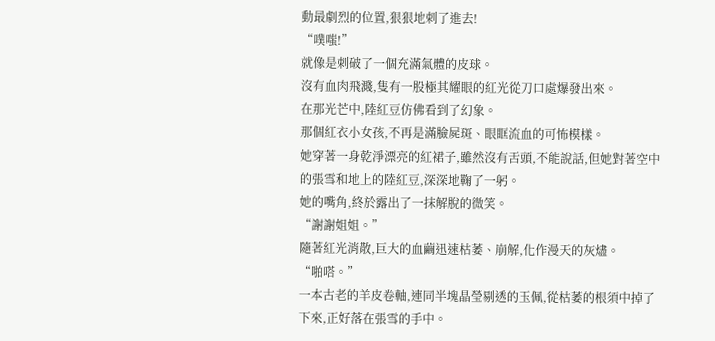動最劇烈的位置,狠狠地刺了進去!
“噗嗤!”
就像是刺破了一個充滿氣體的皮球。
沒有血肉飛濺,隻有一股極其耀眼的紅光從刀口處爆發出來。
在那光芒中,陸紅豆仿佛看到了幻象。
那個紅衣小女孩,不再是滿臉屍斑、眼眶流血的可怖模樣。
她穿著一身乾淨漂亮的紅裙子,雖然沒有舌頭,不能說話,但她對著空中的張雪和地上的陸紅豆,深深地鞠了一躬。
她的嘴角,終於露出了一抹解脫的微笑。
“謝謝姐姐。”
隨著紅光消散,巨大的血繭迅速枯萎、崩解,化作漫天的灰燼。
“啪嗒。”
一本古老的羊皮卷軸,連同半塊晶瑩剔透的玉佩,從枯萎的根須中掉了下來,正好落在張雪的手中。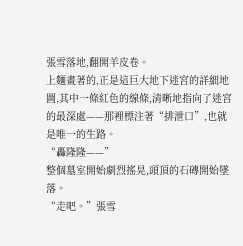張雪落地,翻開羊皮卷。
上麵畫著的,正是這巨大地下迷宮的詳細地圖,其中一條紅色的線條,清晰地指向了迷宮的最深處——那裡標注著“排泄口”,也就是唯一的生路。
“轟隆隆——”
整個墓室開始劇烈搖晃,頭頂的石磚開始墜落。
“走吧。”張雪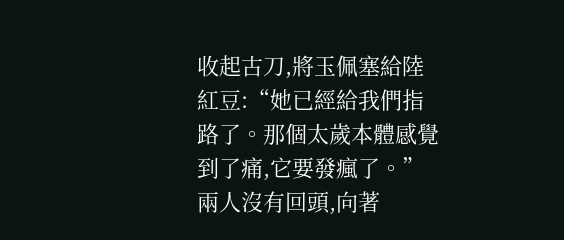收起古刀,將玉佩塞給陸紅豆:“她已經給我們指路了。那個太歲本體感覺到了痛,它要發瘋了。”
兩人沒有回頭,向著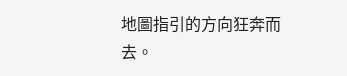地圖指引的方向狂奔而去。